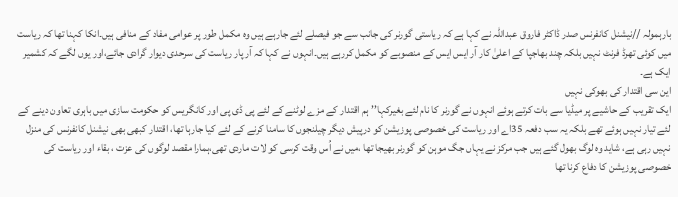بارہمولہ //نیشنل کانفرنس صدر ڈاکٹر فاروق عبداللہ نے کہا ہے کہ ریاستی گورنر کی جانب سے جو فیصلے لئے جارہے ہیں وہ مکمل طور پر عوامی مفاد کے منافی ہیں۔انکا کہنا تھا کہ ریاست میں کوئی تھرڈ فرنٹ نہیں بلکہ چند بھاجپا کے اعلیٰ کار آر ایس ایس کے منصوبے کو مکمل کررہے ہیں۔انہوں نے کہا کہ آر پار ریاست کی سرحدی دیوار گرادی جائے،اور یوں لگے کہ کشمیر ایک ہے۔
این سی اقتدار کی بھوکی نہیں
ایک تقریب کے حاشیے پر میڈیا سے بات کرتے ہوئے انہوں نے گورنر کا نام لئے بغیرکہا’’ہم اقتدار کے مزے لوٹنے کے لئے پی ڈی پی اور کانگریس کو حکومت سازی میں باہری تعاون دینے کے لئے تیار نہیں ہوئے تھے بلکہ یہ سب دفعہ 35اے اور ریاست کی خصوصی پوزیشن کو درپیش دیگر چیلنجوں کا سامنا کرنے کے لئے کیا جارہا تھا، اقتدار کبھی بھی نیشنل کانفرنس کی منزل نہیں رہی ہے، شاید وہ لوگ بھول گئے ہیں جب مرکز نے یہاں جگ موہن کو گورنر بھیجا تھا ،میں نے اُس وقت کرسی کو لات ماردی تھی،ہمارا مقصد لوگوں کی عزت ، بقاء اور ریاست کی خصوصی پوزیشن کا دفاع کرنا تھا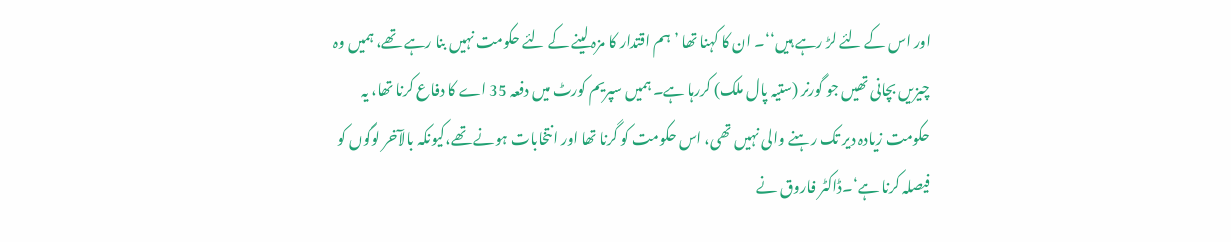اور اس کے لئے لڑ رہے ہیں‘‘۔ ان کا کہنا تھا ’ہم اقتدار کا مزہ لینے کے لئے حکومت نہیں بنا رہے تھے، ہمیں وہ چیزیں بچانی تھیں جو گورنر (ستیہ پال ملک) کررہا ہے۔ ہمیں سپریم کورٹ میں دفعہ 35 اے کا دفاع کرنا تھا، یہ حکومت زیادہ دیر تک رہنے والی نہیں تھی، اس حکومت کو گرنا تھا اور انتخابات ہونے تھے،کیونکہ بالآخر لوگوں کو فیصلہ کرنا ہے‘۔ڈاکٹر فاروق نے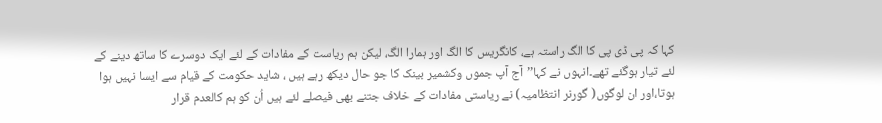کہا کہ پی ڈی پی کا الگ راستہ ہے، کانگریس کا الگ اور ہمارا الگ، لیکن ہم ریاست کے مفادات کے لئے ایک دوسرے کا ساتھ دینے کے لئے تیار ہوگئے تھے۔انہوں نے کہا’’آج آپ جموں وکشمیر بینک کا جو حال دیکھ رہے ہیں ، شاید حکومت کے قیام سے ایسا نہیں ہوا ہوتا،اور ان لوگوں( گورنر انتظامیہ) نے ریاستی مفادات کے خلاف جتنے بھی فیصلے لئے ہیں اُن کو ہم کالعدم قرار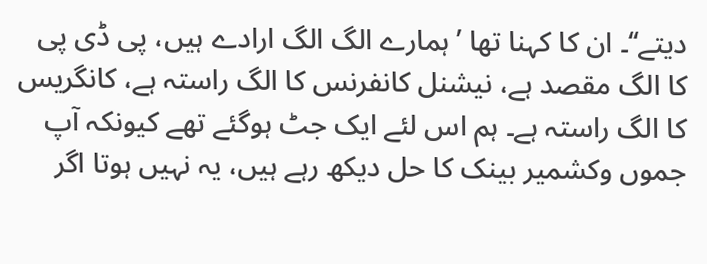دیتے‘‘۔ ان کا کہنا تھا ’ہمارے الگ الگ ارادے ہیں، پی ڈی پی کا الگ مقصد ہے، نیشنل کانفرنس کا الگ راستہ ہے، کانگریس کا الگ راستہ ہے۔ ہم اس لئے ایک جٹ ہوگئے تھے کیونکہ آپ جموں وکشمیر بینک کا حل دیکھ رہے ہیں، یہ نہیں ہوتا اگر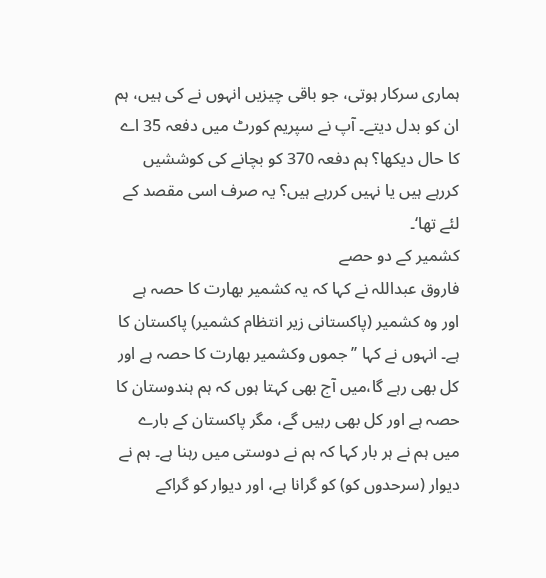ہماری سرکار ہوتی، جو باقی چیزیں انہوں نے کی ہیں، ہم ان کو بدل دیتے۔ آپ نے سپریم کورٹ میں دفعہ 35 اے کا حال دیکھا؟ ہم دفعہ 370 کو بچانے کی کوششیں کررہے ہیں یا نہیں کررہے ہیں؟ یہ صرف اسی مقصد کے لئے تھا‘۔
کشمیر کے دو حصے
فاروق عبداللہ نے کہا کہ یہ کشمیر بھارت کا حصہ ہے اور وہ کشمیر (پاکستانی زیر انتظام کشمیر) پاکستان کا ہے۔ انہوں نے کہا ’’ جموں وکشمیر بھارت کا حصہ ہے اور کل بھی رہے گا،میں آج بھی کہتا ہوں کہ ہم ہندوستان کا حصہ ہے اور کل بھی رہیں گے، مگر پاکستان کے بارے میں ہم نے ہر بار کہا کہ ہم نے دوستی میں رہنا ہے۔ ہم نے دیوار (سرحدوں کو) کو گرانا ہے، اور دیوار کو گراکے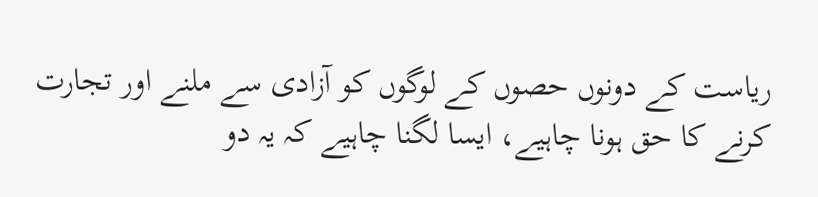ریاست کے دونوں حصوں کے لوگوں کو آزادی سے ملنے اور تجارت کرنے کا حق ہونا چاہیے، ایسا لگنا چاہیے کہ یہ دو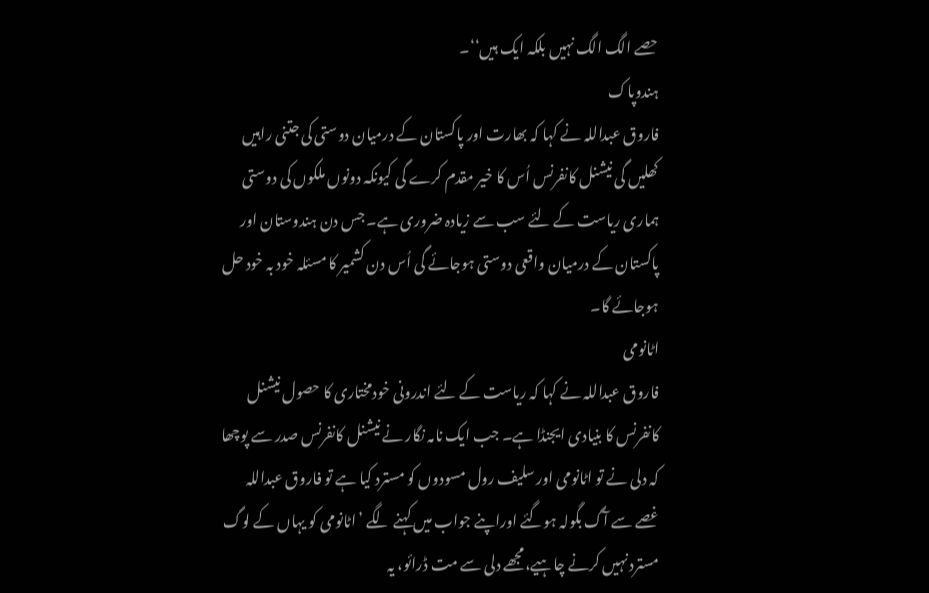حصے الگ الگ نہیں بلکہ ایک ہیں‘‘۔
ہندوپاک
فاروق عبداللہ نے کہا کہ بھارت اور پاکستان کے درمیان دوستی کی جتنی راہیں کھلیں گی نیشنل کانفرنس اُس کا خیر مقدم کرے گی کیونکہ دونوں ملکوں کی دوستی ہماری ریاست کے لئے سب سے زیادہ ضروری ہے۔ جس دن ہندوستان اور پاکستان کے درمیان واقعی دوستی ہوجائے گی اُس دن کشمیر کا مسئلہ خود بہ خود حل ہوجائے گا۔
اٹانومی
فاروق عبداللہ نے کہا کہ ریاست کے لئے اندرونی خودمختاری کا حصول نیشنل کانفرنس کا بنیادی ایجنڈا ہے۔ جب ایک نامہ نگار نے نیشنل کانفرنس صدر سے پوچھا کہ دلی نے تو اٹانومی اور سلیف رول مسودوں کو مسترد کیا ہے تو فاروق عبداللہ غصے سے آگ بگولہ ہوگئے اوراپنے جواب میں کہنے لگے ’اٹانومی کو یہاں کے لوگ مسترد نہیں کرنے چاہیے،مجھے دلی سے مت ڈرائو، یہ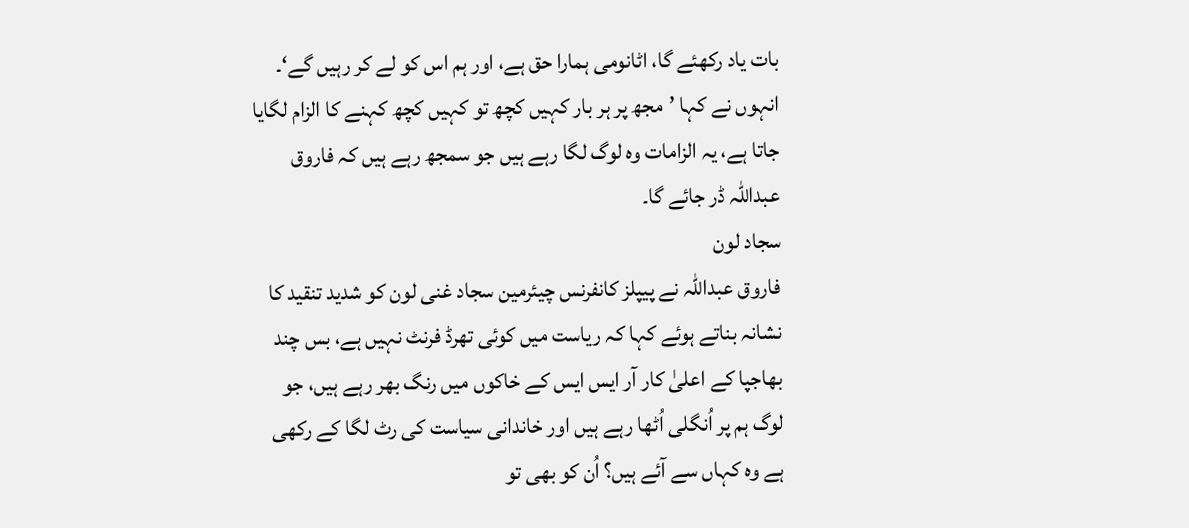بات یاد رکھئے گا، اٹانومی ہمارا حق ہے، اور ہم اس کو لے کر رہیں گے‘۔ انہوں نے کہا ’مجھ پر ہر بار کہیں کچھ تو کہیں کچھ کہنے کا الزام لگایا جاتا ہے، یہ الزامات وہ لوگ لگا رہے ہیں جو سمجھ رہے ہیں کہ فاروق عبداللہ ڈر جائے گا۔
سجاد لون
فاروق عبداللہ نے پیپلز کانفرنس چیئرمین سجاد غنی لون کو شدید تنقید کا نشانہ بناتے ہوئے کہا کہ ریاست میں کوئی تھرڈ فرنٹ نہیں ہے، بس چند بھاجپا کے اعلیٰ کار آر ایس ایس کے خاکوں میں رنگ بھر رہے ہیں، جو لوگ ہم پر اُنگلی اُٹھا رہے ہیں اور خاندانی سیاست کی رٹ لگا کے رکھی ہے وہ کہاں سے آئے ہیں؟ اُن کو بھی تو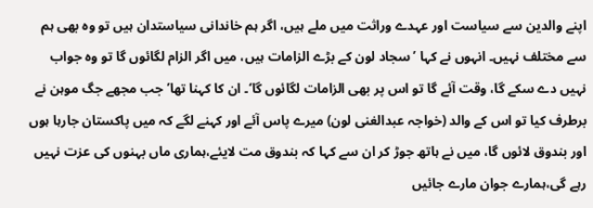اپنے والدین سے سیاست اور عہدے وراثت میں ملے ہیں، اگر ہم خاندانی سیاستدان ہیں تو وہ بھی ہم سے مختلف نہیں۔ انہوں نے کہا ’سجاد لون کے بڑے الزامات ہیں، میں اگر الزام لگائوں گا تو وہ جواب نہیں دے سکے گا، وقت آئے گا تو اس پر بھی الزامات لگائوں گا‘۔ ان کا کہنا تھا’ جب مجھے جگ موہن نے برطرف کیا تو اس کے والد (خواجہ عبدالغنی لون) میرے پاس آئے اور کہنے لگے کہ میں پاکستان جارہا ہوں اور بندوق لائوں گا، میں نے ہاتھ جوڑ کر ان سے کہا کہ بندوق مت لایئے،ہماری ماں بہنوں کی عزت نہیں رہے گی،ہمارے جوان مارے جائیں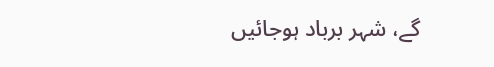گے، شہر برباد ہوجائیں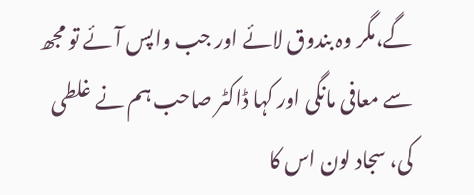گے،مگر وہ بندوق لائے اور جب واپس آئے تو مجھ سے معافی مانگی اور کہا ڈاکٹر صاحب ہم نے غلطی کی، سجاد لون اس کا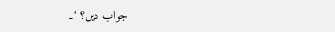جواب دیں؟ ‘۔